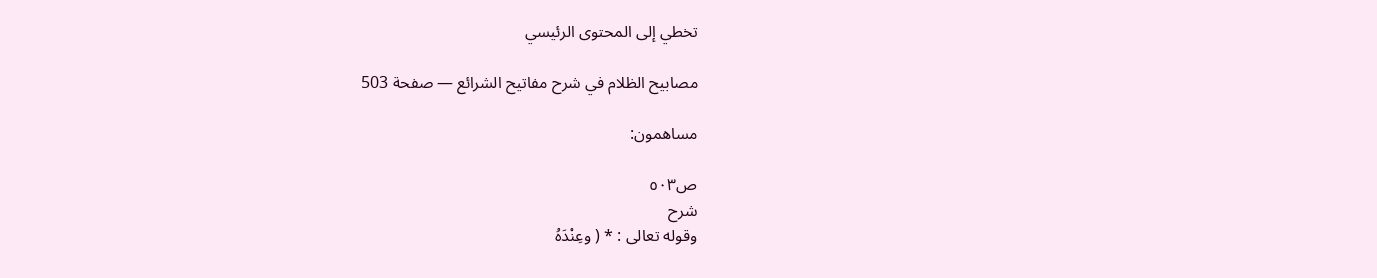تخطي إلى المحتوى الرئيسي

مصابيح الظلام في شرح مفاتيح الشرائع — صفحة 503

مساهمون:

ص٥٠٣
شرح
وقوله تعالى : * ( وعِنْدَهُ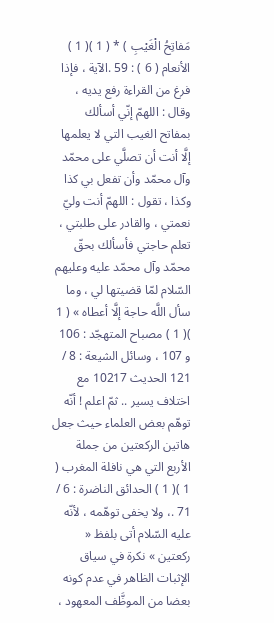مَفاتِحُ الْغَيْبِ ) * ( 1 )( 1 ) الأنعام ( 6 ) : 59 .الآية ، فإذا فرغ من القراءة رفع يديه ، وقال : اللهمّ إنّي أسألك بمفاتح الغيب التي لا يعلمها إلَّا أنت أن تصلَّي على محمّد وآل محمّد وأن تفعل بي كذا وكذا ، تقول : اللهمّ أنت وليّ نعمتي ، والقادر على طلبتي ، تعلم حاجتي فأسألك بحقّ محمّد وآل محمّد عليه وعليهم السّلام لمّا قضيتها لي ، وما سأل اللَّه حاجة إلَّا أعطاه » ( 1 )( 1 ) مصباح المتهجّد : 106 و 107 ، وسائل الشيعة : 8 / 121 الحديث 10217 مع اختلاف يسير .. ثمّ اعلم ! أنّه توهّم بعض العلماء حيث جعل هاتين الركعتين من جملة الأربع التي هي نافلة المغرب ( 1 )( 1 ) الحدائق الناضرة : 6 / 71 .، ولا يخفى توهّمه ، لأنّه عليه السّلام أتى بلفظ « ركعتين » نكرة في سياق الإثبات الظاهر في عدم كونه بعضا من الموظَّف المعهود ،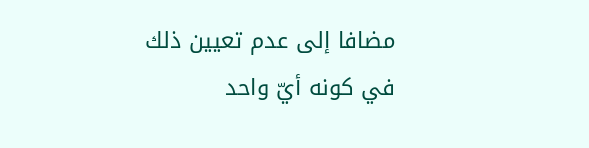مضافا إلى عدم تعيين ذلك في كونه أيّ واحد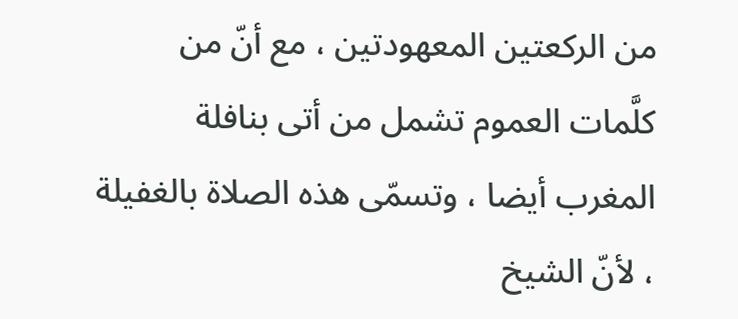من الركعتين المعهودتين ، مع أنّ من كلَّمات العموم تشمل من أتى بنافلة المغرب أيضا ، وتسمّى هذه الصلاة بالغفيلة ، لأنّ الشيخ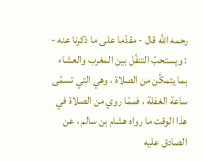رحمه اللَّه قال - مقدّما على ما ذكرنا عنه - : ويستحبّ التنفّل بين المغرب والعشاء بما يتمكَّن من الصلاة ، وهي التي تسمّى ساعة الغفلة ، فممّا روي من الصلاة في هذا الوقت ما رواه هشام بن سالم ، عن الصادق عليه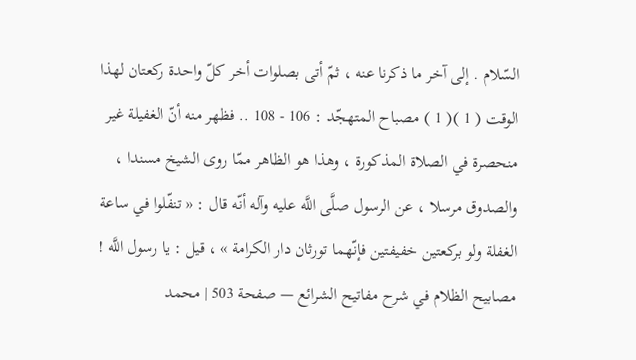السّلام . إلى آخر ما ذكرنا عنه ، ثمّ أتى بصلوات أخر كلّ واحدة ركعتان لهذا الوقت ( 1 )( 1 ) مصباح المتهجّد : 106 - 108 .. فظهر منه أنّ الغفيلة غير منحصرة في الصلاة المذكورة ، وهذا هو الظاهر ممّا روى الشيخ مسندا ، والصدوق مرسلا ، عن الرسول صلَّى اللَّه عليه وآله أنّه قال : « تنفّلوا في ساعة الغفلة ولو بركعتين خفيفتين فإنّهما تورثان دار الكرامة » ، قيل : يا رسول اللَّه !
مصابيح الظلام في شرح مفاتيح الشرائع — صفحة 503 | محمد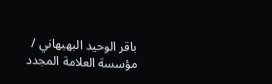باقر الوحيد البهبهاني / مؤسسة العلامة المجدد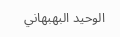الوحيد البهبهاني